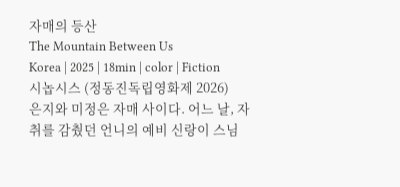자매의 등산
The Mountain Between Us
Korea | 2025 | 18min | color | Fiction
시놉시스 (정동진독립영화제 2026)
은지와 미정은 자매 사이다. 어느 날, 자취를 감췄던 언니의 예비 신랑이 스님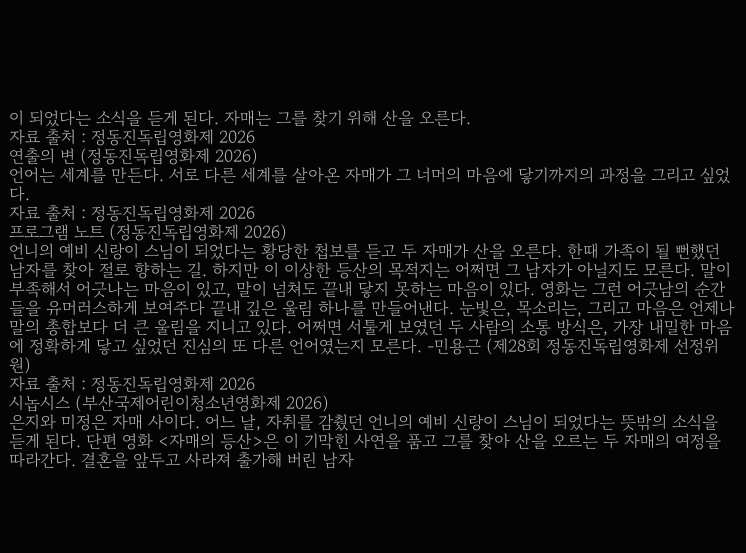이 되었다는 소식을 듣게 된다. 자매는 그를 찾기 위해 산을 오른다.
자료 출처 : 정동진독립영화제 2026
연출의 변 (정동진독립영화제 2026)
언어는 세계를 만든다. 서로 다른 세계를 살아온 자매가 그 너머의 마음에 닿기까지의 과정을 그리고 싶었다.
자료 출처 : 정동진독립영화제 2026
프로그램 노트 (정동진독립영화제 2026)
언니의 예비 신랑이 스님이 되었다는 황당한 첩보를 듣고 두 자매가 산을 오른다. 한때 가족이 될 뻔했던 남자를 찾아 절로 향하는 길. 하지만 이 이상한 등산의 목적지는 어쩌면 그 남자가 아닐지도 모른다. 말이 부족해서 어긋나는 마음이 있고, 말이 넘쳐도 끝내 닿지 못하는 마음이 있다. 영화는 그런 어긋남의 순간들을 유머러스하게 보여주다 끝내 깊은 울림 하나를 만들어낸다. 눈빛은, 목소리는, 그리고 마음은 언제나 말의 총합보다 더 큰 울림을 지니고 있다. 어쩌면 서툴게 보였던 두 사람의 소통 방식은, 가장 내밀한 마음에 정확하게 닿고 싶었던 진심의 또 다른 언어였는지 모른다. -민용근 (제28회 정동진독립영화제 선정위원)
자료 출처 : 정동진독립영화제 2026
시놉시스 (부산국제어린이청소년영화제 2026)
은지와 미정은 자매 사이다. 어느 날, 자취를 감췄던 언니의 예비 신랑이 스님이 되었다는 뜻밖의 소식을 듣게 된다. 단편 영화 <자매의 등산>은 이 기막힌 사연을 품고 그를 찾아 산을 오르는 두 자매의 여정을 따라간다. 결혼을 앞두고 사라져 출가해 버린 남자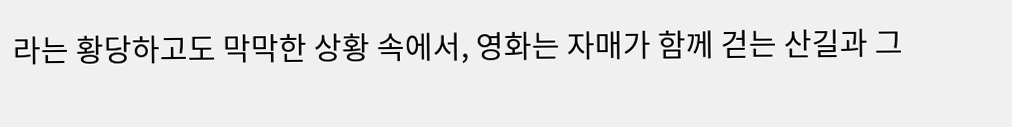라는 황당하고도 막막한 상황 속에서, 영화는 자매가 함께 걷는 산길과 그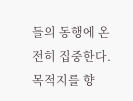들의 동행에 온전히 집중한다. 목적지를 향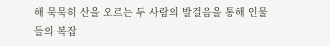해 묵묵히 산을 오르는 두 사람의 발걸음을 통해 인물들의 복잡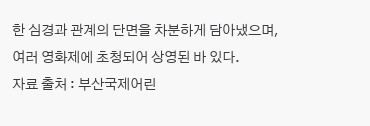한 심경과 관계의 단면을 차분하게 담아냈으며, 여러 영화제에 초청되어 상영된 바 있다.
자료 출처 : 부산국제어린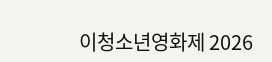이청소년영화제 2026